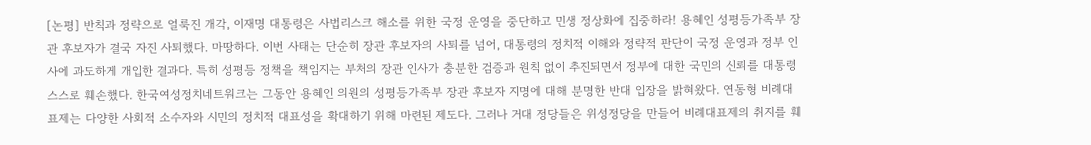[논평] 반칙과 정략으로 얼룩진 개각, 이재명 대통령은 사법리스크 해소를 위한 국정 운영을 중단하고 민생 정상화에 집중하라! 용혜인 성평등가족부 장관 후보자가 결국 자진 사퇴했다. 마땅하다. 이번 사태는 단순히 장관 후보자의 사퇴를 넘어, 대통령의 정치적 이해와 정략적 판단이 국정 운영과 정부 인사에 과도하게 개입한 결과다. 특히 성평등 정책을 책임지는 부처의 장관 인사가 충분한 검증과 원칙 없이 추진되면서 정부에 대한 국민의 신뢰를 대통령 스스로 훼손했다. 한국여성정치네트워크는 그동안 용혜인 의원의 성평등가족부 장관 후보자 지명에 대해 분명한 반대 입장을 밝혀왔다. 연동형 비례대표제는 다양한 사회적 소수자와 시민의 정치적 대표성을 확대하기 위해 마련된 제도다. 그러나 거대 정당들은 위성정당을 만들어 비례대표제의 취지를 훼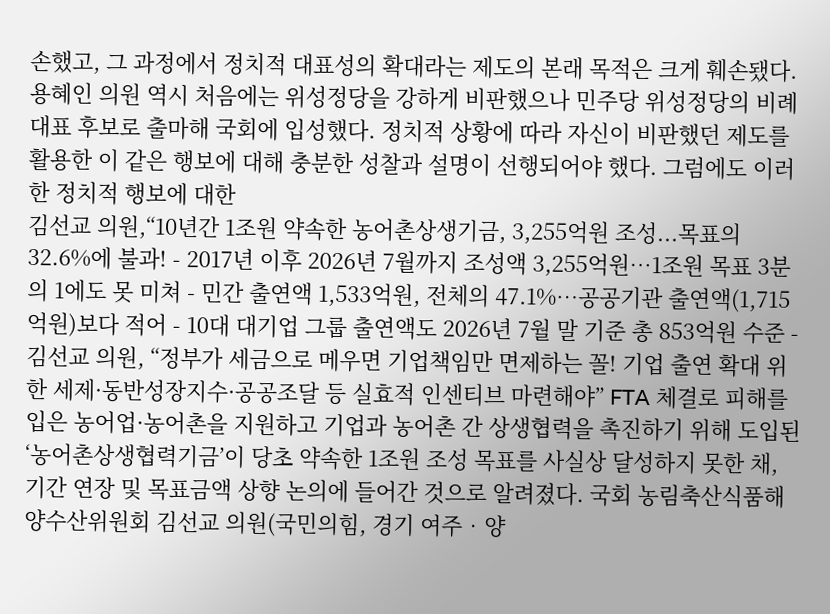손했고, 그 과정에서 정치적 대표성의 확대라는 제도의 본래 목적은 크게 훼손됐다. 용혜인 의원 역시 처음에는 위성정당을 강하게 비판했으나 민주당 위성정당의 비례대표 후보로 출마해 국회에 입성했다. 정치적 상황에 따라 자신이 비판했던 제도를 활용한 이 같은 행보에 대해 충분한 성찰과 설명이 선행되어야 했다. 그럼에도 이러한 정치적 행보에 대한
김선교 의원,“10년간 1조원 약속한 농어촌상생기금, 3,255억원 조성...목표의 32.6%에 불과! - 2017년 이후 2026년 7월까지 조성액 3,255억원…1조원 목표 3분의 1에도 못 미쳐 - 민간 출연액 1,533억원, 전체의 47.1%…공공기관 출연액(1,715억원)보다 적어 - 10대 대기업 그룹 출연액도 2026년 7월 말 기준 총 853억원 수준 - 김선교 의원, “정부가 세금으로 메우면 기업책임만 면제하는 꼴! 기업 출연 확대 위한 세제·동반성장지수·공공조달 등 실효적 인센티브 마련해야” FTA 체결로 피해를 입은 농어업·농어촌을 지원하고 기업과 농어촌 간 상생협력을 촉진하기 위해 도입된 ‘농어촌상생협력기금’이 당초 약속한 1조원 조성 목표를 사실상 달성하지 못한 채, 기간 연장 및 목표금액 상향 논의에 들어간 것으로 알려졌다. 국회 농림축산식품해양수산위원회 김선교 의원(국민의힘, 경기 여주‧양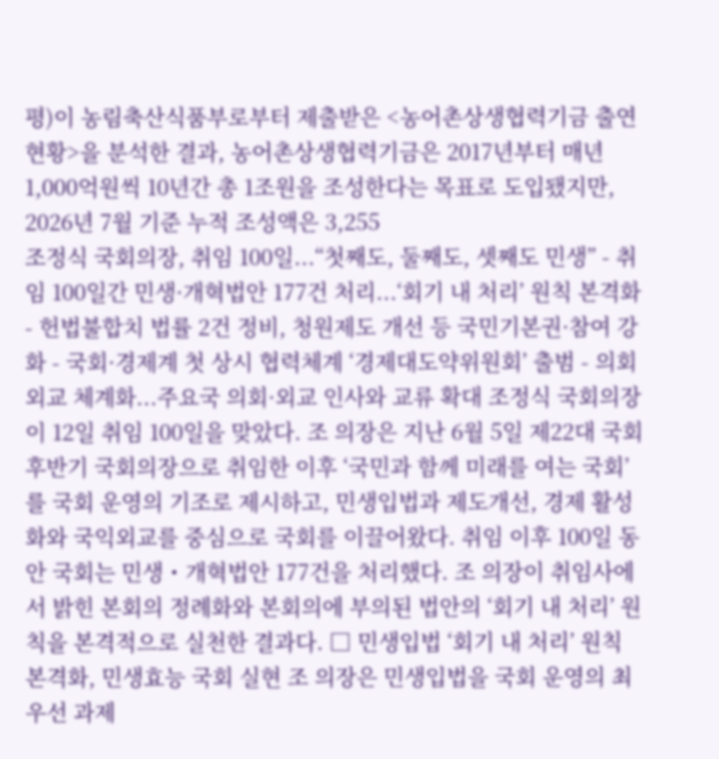평)이 농림축산식품부로부터 제출받은 <농어촌상생협력기금 출연 현황>을 분석한 결과, 농어촌상생협력기금은 2017년부터 매년 1,000억원씩 10년간 총 1조원을 조성한다는 목표로 도입됐지만, 2026년 7월 기준 누적 조성액은 3,255
조정식 국회의장, 취임 100일...“첫째도, 둘째도, 셋째도 민생” - 취임 100일간 민생·개혁법안 177건 처리...‘회기 내 처리’ 원칙 본격화 - 헌법불합치 법률 2건 정비, 청원제도 개선 등 국민기본권·참여 강화 - 국회·경제계 첫 상시 협력체계 ‘경제대도약위원회’ 출범 - 의회외교 체계화...주요국 의회·외교 인사와 교류 확대 조정식 국회의장이 12일 취임 100일을 맞았다. 조 의장은 지난 6월 5일 제22대 국회 후반기 국회의장으로 취임한 이후 ‘국민과 함께 미래를 여는 국회’를 국회 운영의 기조로 제시하고, 민생입법과 제도개선, 경제 활성화와 국익외교를 중심으로 국회를 이끌어왔다. 취임 이후 100일 동안 국회는 민생・개혁법안 177건을 처리했다. 조 의장이 취임사에서 밝힌 본회의 정례화와 본회의에 부의된 법안의 ‘회기 내 처리’ 원칙을 본격적으로 실천한 결과다. □ 민생입법 ‘회기 내 처리’ 원칙 본격화, 민생효능 국회 실현 조 의장은 민생입법을 국회 운영의 최우선 과제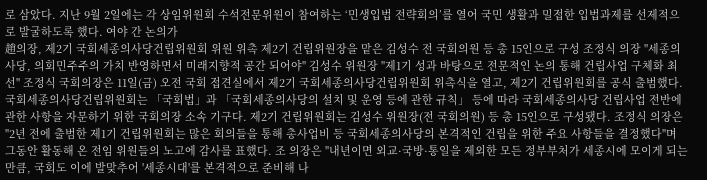로 삼았다. 지난 9월 2일에는 각 상임위원회 수석전문위원이 참여하는 ‘민생입법 전략회의’를 열어 국민 생활과 밀접한 입법과제를 선제적으로 발굴하도록 했다. 여야 간 논의가
趙의장, 제2기 국회세종의사당건립위원회 위원 위촉 제2기 건립위원장을 맡은 김성수 전 국회의원 등 총 15인으로 구성 조정식 의장 "세종의사당, 의회민주주의 가치 반영하면서 미래지향적 공간 되어야" 김성수 위원장 "제1기 성과 바탕으로 전문적인 논의 통해 건립사업 구체화 최선" 조정식 국회의장은 11일(금) 오전 국회 접견실에서 제2기 국회세종의사당건립위원회 위촉식을 열고, 제2기 건립위원회를 공식 출범했다. 국회세종의사당건립위원회는 「국회법」과 「국회세종의사당의 설치 및 운영 등에 관한 규칙」 등에 따라 국회세종의사당 건립사업 전반에 관한 사항을 자문하기 위한 국회의장 소속 기구다. 제2기 건립위원회는 김성수 위원장(전 국회의원) 등 총 15인으로 구성됐다. 조정식 의장은 "2년 전에 출범한 제1기 건립위원회는 많은 회의들을 통해 총사업비 등 국회세종의사당의 본격적인 건립을 위한 주요 사항들을 결정했다"며 그동안 활동해 온 전임 위원들의 노고에 감사를 표했다. 조 의장은 "내년이면 외교·국방·통일을 제외한 모든 정부부처가 세종시에 모이게 되는 만큼, 국회도 이에 발맞추어 '세종시대'를 본격적으로 준비해 나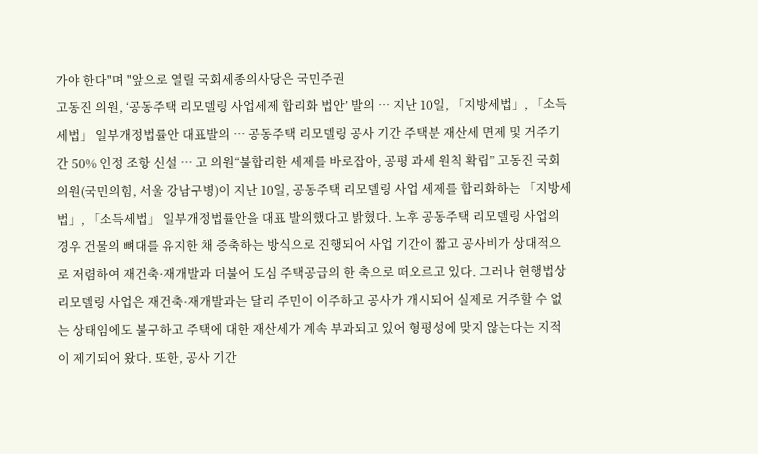가야 한다"며 "앞으로 열릴 국회세종의사당은 국민주권
고동진 의원, ‘공동주택 리모델링 사업세제 합리화 법안’ 발의 … 지난 10일, 「지방세법」, 「소득세법」 일부개정법률안 대표발의 … 공동주택 리모델링 공사 기간 주택분 재산세 면제 및 거주기간 50% 인정 조항 신설 … 고 의원“불합리한 세제를 바로잡아, 공평 과세 원칙 확립” 고동진 국회의원(국민의힘, 서울 강남구병)이 지난 10일, 공동주택 리모델링 사업 세제를 합리화하는 「지방세법」, 「소득세법」 일부개정법률안을 대표 발의했다고 밝혔다. 노후 공동주택 리모델링 사업의 경우 건물의 뼈대를 유지한 채 증축하는 방식으로 진행되어 사업 기간이 짧고 공사비가 상대적으로 저렴하여 재건축·재개발과 더불어 도심 주택공급의 한 축으로 떠오르고 있다. 그러나 현행법상 리모델링 사업은 재건축·재개발과는 달리 주민이 이주하고 공사가 개시되어 실제로 거주할 수 없는 상태임에도 불구하고 주택에 대한 재산세가 계속 부과되고 있어 형평성에 맞지 않는다는 지적이 제기되어 왔다. 또한, 공사 기간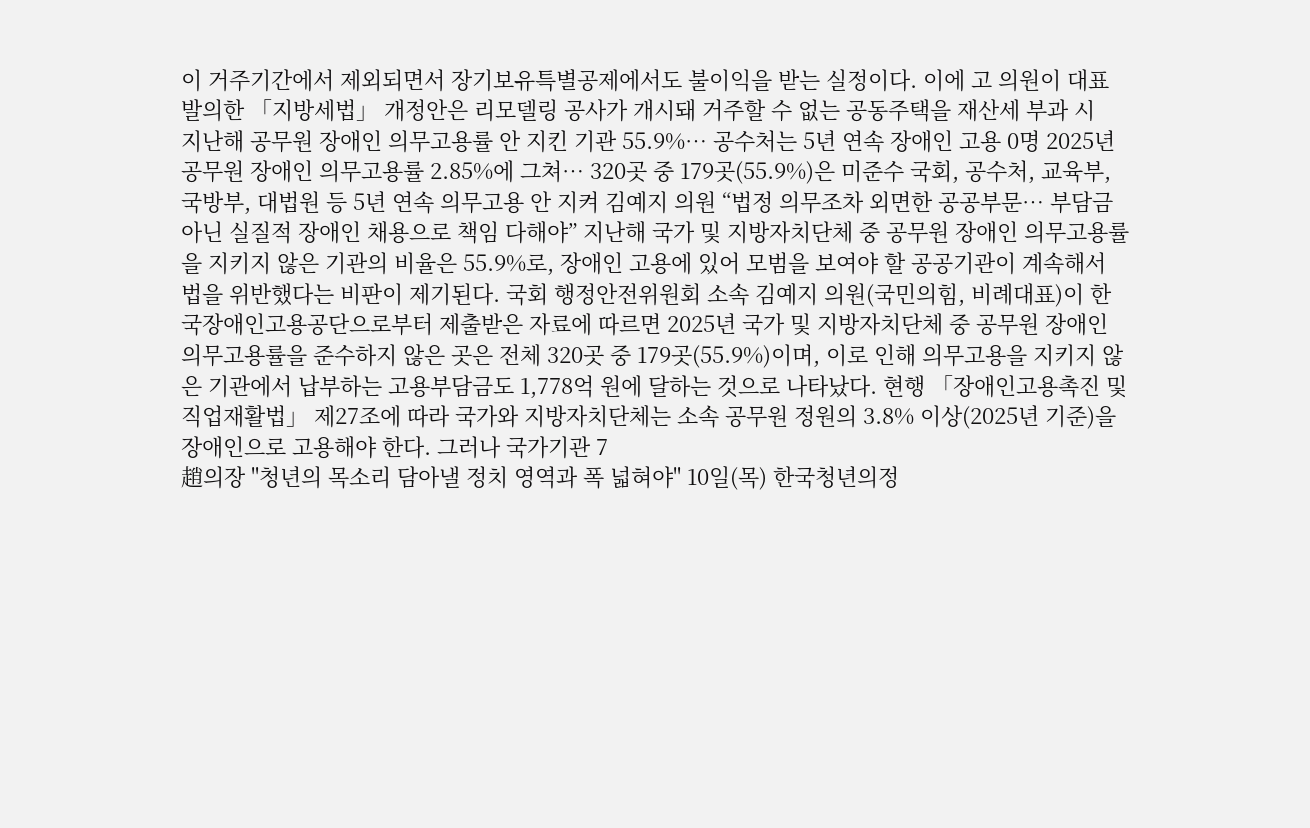이 거주기간에서 제외되면서 장기보유특별공제에서도 불이익을 받는 실정이다. 이에 고 의원이 대표 발의한 「지방세법」 개정안은 리모델링 공사가 개시돼 거주할 수 없는 공동주택을 재산세 부과 시
지난해 공무원 장애인 의무고용률 안 지킨 기관 55.9%… 공수처는 5년 연속 장애인 고용 0명 2025년 공무원 장애인 의무고용률 2.85%에 그쳐… 320곳 중 179곳(55.9%)은 미준수 국회, 공수처, 교육부, 국방부, 대법원 등 5년 연속 의무고용 안 지켜 김예지 의원 “법정 의무조차 외면한 공공부문… 부담금 아닌 실질적 장애인 채용으로 책임 다해야” 지난해 국가 및 지방자치단체 중 공무원 장애인 의무고용률을 지키지 않은 기관의 비율은 55.9%로, 장애인 고용에 있어 모범을 보여야 할 공공기관이 계속해서 법을 위반했다는 비판이 제기된다. 국회 행정안전위원회 소속 김예지 의원(국민의힘, 비례대표)이 한국장애인고용공단으로부터 제출받은 자료에 따르면 2025년 국가 및 지방자치단체 중 공무원 장애인 의무고용률을 준수하지 않은 곳은 전체 320곳 중 179곳(55.9%)이며, 이로 인해 의무고용을 지키지 않은 기관에서 납부하는 고용부담금도 1,778억 원에 달하는 것으로 나타났다. 현행 「장애인고용촉진 및 직업재활법」 제27조에 따라 국가와 지방자치단체는 소속 공무원 정원의 3.8% 이상(2025년 기준)을 장애인으로 고용해야 한다. 그러나 국가기관 7
趙의장 "청년의 목소리 담아낼 정치 영역과 폭 넓혀야" 10일(목) 한국청년의정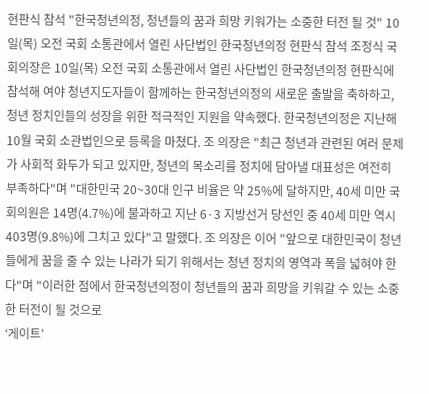현판식 참석 "한국청년의정, 청년들의 꿈과 희망 키워가는 소중한 터전 될 것" 10일(목) 오전 국회 소통관에서 열린 사단법인 한국청년의정 현판식 참석 조정식 국회의장은 10일(목) 오전 국회 소통관에서 열린 사단법인 한국청년의정 현판식에 참석해 여야 청년지도자들이 함께하는 한국청년의정의 새로운 출발을 축하하고, 청년 정치인들의 성장을 위한 적극적인 지원을 약속했다. 한국청년의정은 지난해 10월 국회 소관법인으로 등록을 마쳤다. 조 의장은 "최근 청년과 관련된 여러 문제가 사회적 화두가 되고 있지만, 청년의 목소리를 정치에 담아낼 대표성은 여전히 부족하다"며 "대한민국 20~30대 인구 비율은 약 25%에 달하지만, 40세 미만 국회의원은 14명(4.7%)에 불과하고 지난 6·3 지방선거 당선인 중 40세 미만 역시 403명(9.8%)에 그치고 있다"고 말했다. 조 의장은 이어 "앞으로 대한민국이 청년들에게 꿈을 줄 수 있는 나라가 되기 위해서는 청년 정치의 영역과 폭을 넓혀야 한다"며 "이러한 점에서 한국청년의정이 청년들의 꿈과 희망을 키워갈 수 있는 소중한 터전이 될 것으로
‘게이트’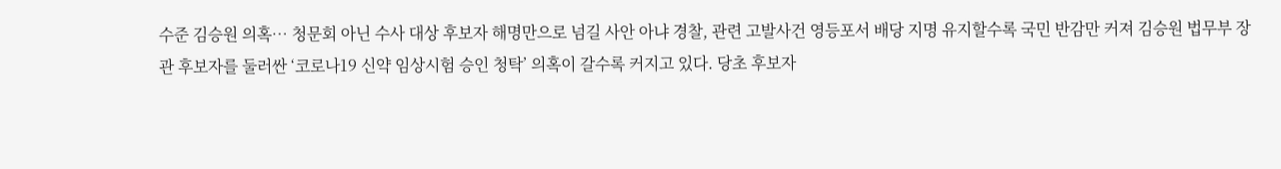수준 김승원 의혹… 청문회 아닌 수사 대상 후보자 해명만으로 넘길 사안 아냐 경찰, 관련 고발사건 영등포서 배당 지명 유지할수록 국민 반감만 커져 김승원 법무부 장관 후보자를 둘러싼 ‘코로나19 신약 임상시험 승인 청탁’ 의혹이 갈수록 커지고 있다. 당초 후보자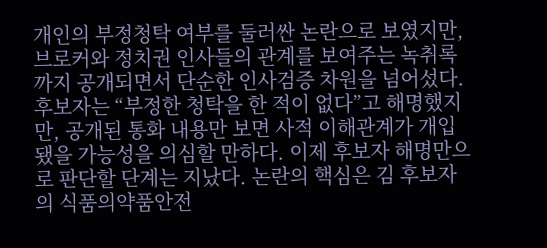개인의 부정청탁 여부를 둘러싼 논란으로 보였지만, 브로커와 정치권 인사들의 관계를 보여주는 녹취록까지 공개되면서 단순한 인사검증 차원을 넘어섰다. 후보자는 “부정한 청탁을 한 적이 없다”고 해명했지만, 공개된 통화 내용만 보면 사적 이해관계가 개입됐을 가능성을 의심할 만하다. 이제 후보자 해명만으로 판단할 단계는 지났다. 논란의 핵심은 김 후보자의 식품의약품안전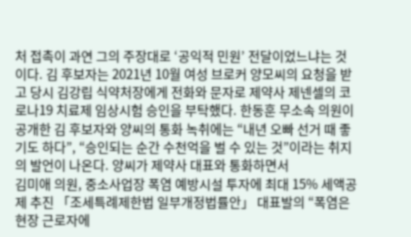처 접촉이 과연 그의 주장대로 ‘공익적 민원’ 전달이었느냐는 것이다. 김 후보자는 2021년 10월 여성 브로커 양모씨의 요청을 받고 당시 김강립 식약처장에게 전화와 문자로 제약사 제넨셀의 코로나19 치료제 임상시험 승인을 부탁했다. 한동훈 무소속 의원이 공개한 김 후보자와 양씨의 통화 녹취에는 “내년 오빠 선거 때 좋기도 하다”, “승인되는 순간 수천억을 벌 수 있는 것”이라는 취지의 발언이 나온다. 양씨가 제약사 대표와 통화하면서
김미애 의원, 중소사업장 폭염 예방시설 투자에 최대 15% 세액공제 추진 「조세특례제한법 일부개정법률안」 대표발의 “폭염은 현장 근로자에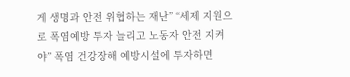게 생명과 안전 위협하는 재난” “세제 지원으로 폭염예방 투자 늘리고 노동자 안전 지켜야” 폭염 건강장해 예방시설에 투자하면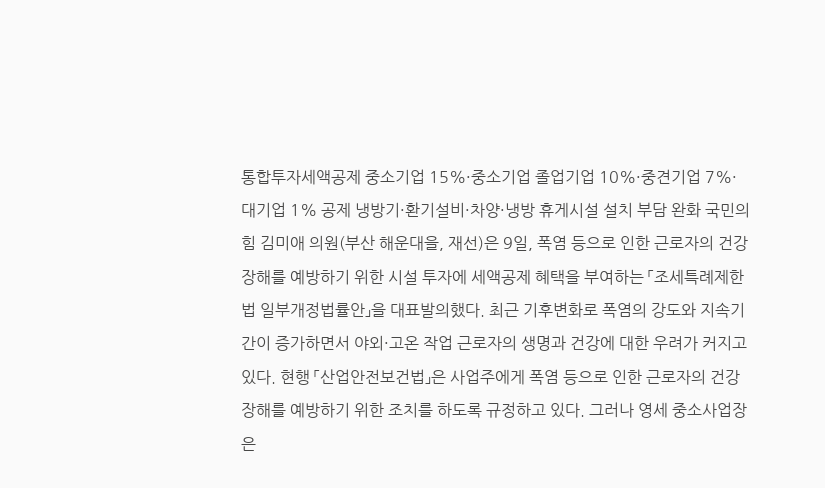통합투자세액공제 중소기업 15%·중소기업 졸업기업 10%·중견기업 7%·대기업 1% 공제 냉방기·환기설비·차양·냉방 휴게시설 설치 부담 완화 국민의힘 김미애 의원(부산 해운대을, 재선)은 9일, 폭염 등으로 인한 근로자의 건강장해를 예방하기 위한 시설 투자에 세액공제 혜택을 부여하는 「조세특례제한법 일부개정법률안」을 대표발의했다. 최근 기후변화로 폭염의 강도와 지속기간이 증가하면서 야외·고온 작업 근로자의 생명과 건강에 대한 우려가 커지고 있다. 현행 「산업안전보건법」은 사업주에게 폭염 등으로 인한 근로자의 건강장해를 예방하기 위한 조치를 하도록 규정하고 있다. 그러나 영세 중소사업장은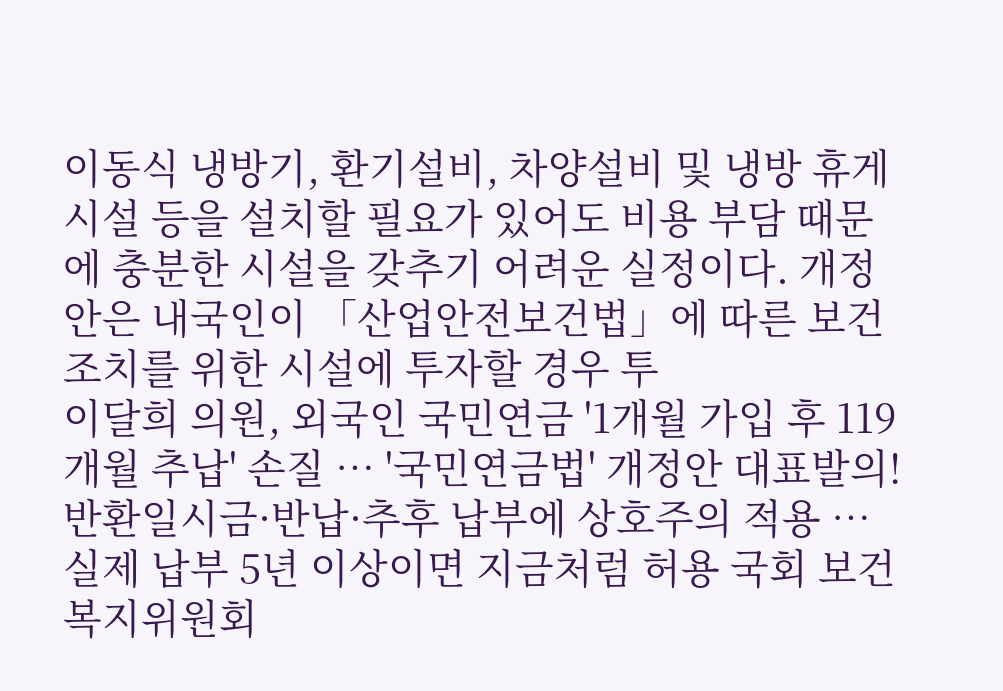이동식 냉방기, 환기설비, 차양설비 및 냉방 휴게시설 등을 설치할 필요가 있어도 비용 부담 때문에 충분한 시설을 갖추기 어려운 실정이다. 개정안은 내국인이 「산업안전보건법」에 따른 보건조치를 위한 시설에 투자할 경우 투
이달희 의원, 외국인 국민연금 '1개월 가입 후 119개월 추납' 손질 … '국민연금법' 개정안 대표발의! 반환일시금·반납·추후 납부에 상호주의 적용 … 실제 납부 5년 이상이면 지금처럼 허용 국회 보건복지위원회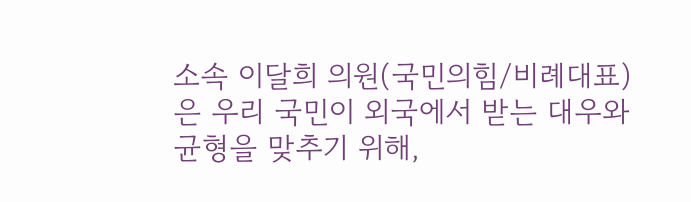소속 이달희 의원(국민의힘/비례대표)은 우리 국민이 외국에서 받는 대우와 균형을 맞추기 위해,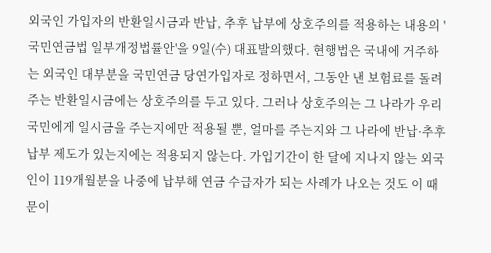외국인 가입자의 반환일시금과 반납, 추후 납부에 상호주의를 적용하는 내용의 '국민연금법 일부개정법률안'을 9일(수) 대표발의했다. 현행법은 국내에 거주하는 외국인 대부분을 국민연금 당연가입자로 정하면서, 그동안 낸 보험료를 돌려주는 반환일시금에는 상호주의를 두고 있다. 그러나 상호주의는 그 나라가 우리 국민에게 일시금을 주는지에만 적용될 뿐, 얼마를 주는지와 그 나라에 반납·추후 납부 제도가 있는지에는 적용되지 않는다. 가입기간이 한 달에 지나지 않는 외국인이 119개월분을 나중에 납부해 연금 수급자가 되는 사례가 나오는 것도 이 때문이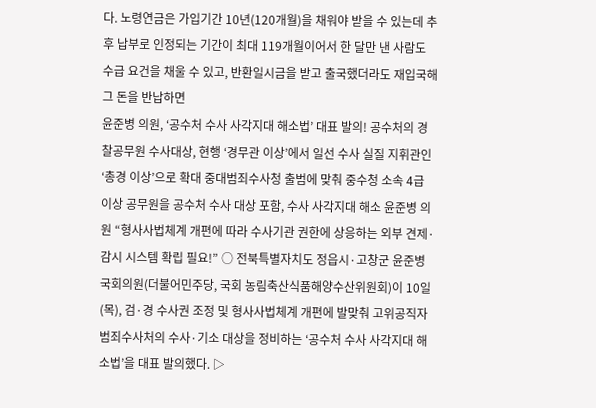다. 노령연금은 가입기간 10년(120개월)을 채워야 받을 수 있는데 추후 납부로 인정되는 기간이 최대 119개월이어서 한 달만 낸 사람도 수급 요건을 채울 수 있고, 반환일시금을 받고 출국했더라도 재입국해 그 돈을 반납하면
윤준병 의원, ‘공수처 수사 사각지대 해소법’ 대표 발의! 공수처의 경찰공무원 수사대상, 현행 ‘경무관 이상’에서 일선 수사 실질 지휘관인 ‘총경 이상’으로 확대 중대범죄수사청 출범에 맞춰 중수청 소속 4급 이상 공무원을 공수처 수사 대상 포함, 수사 사각지대 해소 윤준병 의원 “형사사법체계 개편에 따라 수사기관 권한에 상응하는 외부 견제·감시 시스템 확립 필요!” ○ 전북특별자치도 정읍시·고창군 윤준병 국회의원(더불어민주당, 국회 농림축산식품해양수산위원회)이 10일(목), 검·경 수사권 조정 및 형사사법체계 개편에 발맞춰 고위공직자범죄수사처의 수사·기소 대상을 정비하는 ‘공수처 수사 사각지대 해소법’을 대표 발의했다. ▷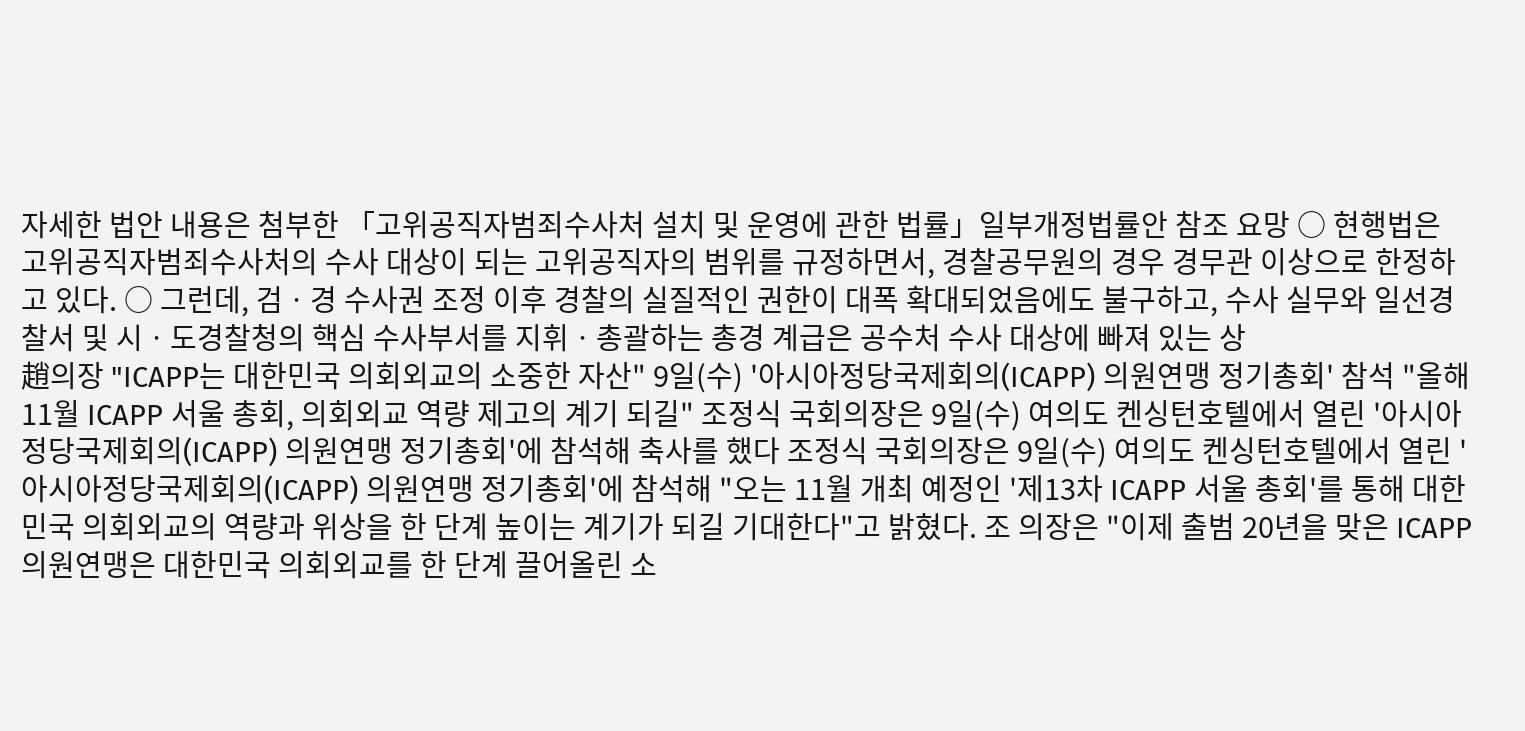자세한 법안 내용은 첨부한 「고위공직자범죄수사처 설치 및 운영에 관한 법률」일부개정법률안 참조 요망 ○ 현행법은 고위공직자범죄수사처의 수사 대상이 되는 고위공직자의 범위를 규정하면서, 경찰공무원의 경우 경무관 이상으로 한정하고 있다. ○ 그런데, 검ㆍ경 수사권 조정 이후 경찰의 실질적인 권한이 대폭 확대되었음에도 불구하고, 수사 실무와 일선경찰서 및 시ㆍ도경찰청의 핵심 수사부서를 지휘ㆍ총괄하는 총경 계급은 공수처 수사 대상에 빠져 있는 상
趙의장 "ICAPP는 대한민국 의회외교의 소중한 자산" 9일(수) '아시아정당국제회의(ICAPP) 의원연맹 정기총회' 참석 "올해 11월 ICAPP 서울 총회, 의회외교 역량 제고의 계기 되길" 조정식 국회의장은 9일(수) 여의도 켄싱턴호텔에서 열린 '아시아정당국제회의(ICAPP) 의원연맹 정기총회'에 참석해 축사를 했다 조정식 국회의장은 9일(수) 여의도 켄싱턴호텔에서 열린 '아시아정당국제회의(ICAPP) 의원연맹 정기총회'에 참석해 "오는 11월 개최 예정인 '제13차 ICAPP 서울 총회'를 통해 대한민국 의회외교의 역량과 위상을 한 단계 높이는 계기가 되길 기대한다"고 밝혔다. 조 의장은 "이제 출범 20년을 맞은 ICAPP 의원연맹은 대한민국 의회외교를 한 단계 끌어올린 소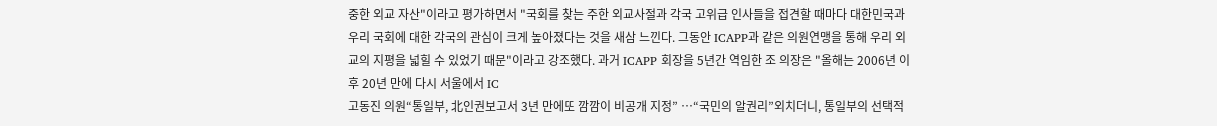중한 외교 자산"이라고 평가하면서 "국회를 찾는 주한 외교사절과 각국 고위급 인사들을 접견할 때마다 대한민국과 우리 국회에 대한 각국의 관심이 크게 높아졌다는 것을 새삼 느낀다. 그동안 ICAPP과 같은 의원연맹을 통해 우리 외교의 지평을 넓힐 수 있었기 때문"이라고 강조했다. 과거 ICAPP 회장을 5년간 역임한 조 의장은 "올해는 2006년 이후 20년 만에 다시 서울에서 IC
고동진 의원“통일부, 北인권보고서 3년 만에또 깜깜이 비공개 지정” …“국민의 알권리”외치더니, 통일부의 선택적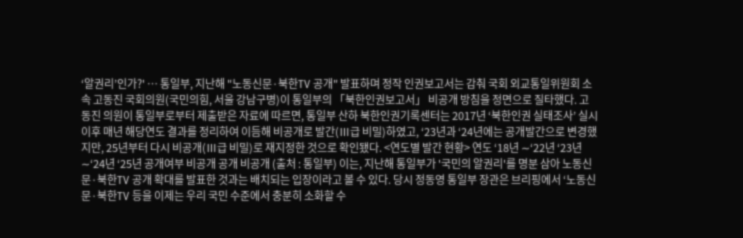‘알권리’인가?' … 통일부, 지난해 "노동신문·북한TV 공개" 발표하며 정작 인권보고서는 감춰 국회 외교통일위원회 소속 고동진 국회의원(국민의힘, 서울 강남구병)이 통일부의 「북한인권보고서」 비공개 방침을 정면으로 질타했다. 고동진 의원이 통일부로부터 제출받은 자료에 따르면, 통일부 산하 북한인권기록센터는 2017년 ‘북한인권 실태조사’ 실시 이후 매년 해당연도 결과를 정리하여 이듬해 비공개로 발간(Ⅲ급 비밀)하였고, ‘23년과 ‘24년에는 공개발간으로 변경했지만, 25년부터 다시 비공개(Ⅲ급 비밀)로 재지정한 것으로 확인됐다. <연도별 발간 현황> 연도 ‘18년 ∼‘22년 ‘23년 ∼‘24년 ‘25년 공개여부 비공개 공개 비공개 (출처 : 통일부) 이는, 지난해 통일부가 '국민의 알권리'를 명분 삼아 노동신문·북한TV 공개 확대를 발표한 것과는 배치되는 입장이라고 볼 수 있다. 당시 정동영 통일부 장관은 브리핑에서 ‘노동신문·북한TV 등을 이제는 우리 국민 수준에서 충분히 소화할 수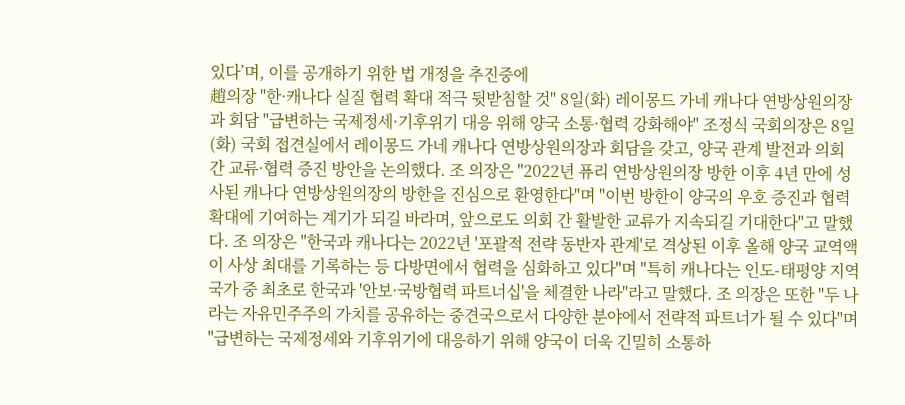있다’며, 이를 공개하기 위한 법 개정을 추진중에
趙의장 "한·캐나다 실질 협력 확대 적극 뒷받침할 것" 8일(화) 레이몽드 가네 캐나다 연방상원의장과 회담 "급변하는 국제정세·기후위기 대응 위해 양국 소통·협력 강화해야" 조정식 국회의장은 8일(화) 국회 접견실에서 레이몽드 가네 캐나다 연방상원의장과 회담을 갖고, 양국 관계 발전과 의회 간 교류·협력 증진 방안을 논의했다. 조 의장은 "2022년 퓨리 연방상원의장 방한 이후 4년 만에 성사된 캐나다 연방상원의장의 방한을 진심으로 환영한다"며 "이번 방한이 양국의 우호 증진과 협력 확대에 기여하는 계기가 되길 바라며, 앞으로도 의회 간 활발한 교류가 지속되길 기대한다"고 말했다. 조 의장은 "한국과 캐나다는 2022년 '포괄적 전략 동반자 관계'로 격상된 이후 올해 양국 교역액이 사상 최대를 기록하는 등 다방면에서 협력을 심화하고 있다"며 "특히 캐나다는 인도-태평양 지역 국가 중 최초로 한국과 '안보·국방협력 파트너십'을 체결한 나라"라고 말했다. 조 의장은 또한 "두 나라는 자유민주주의 가치를 공유하는 중견국으로서 다양한 분야에서 전략적 파트너가 될 수 있다"며 "급변하는 국제정세와 기후위기에 대응하기 위해 양국이 더욱 긴밀히 소통하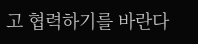고 협력하기를 바란다